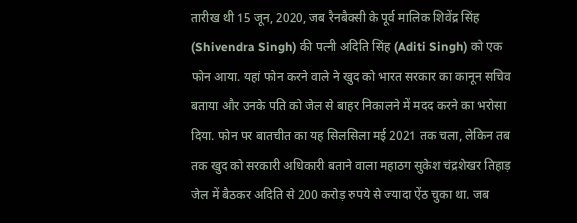तारीख थी 15 जून, 2020, जब रैनबैक्सी के पूर्व मालिक शिवेंद्र सिंह (Shivendra Singh) की पत्नी अदिति सिंह (Aditi Singh) को एक फोन आया. यहां फोन करने वाले ने खुद को भारत सरकार का कानून सचिव बताया और उनके पति को जेल से बाहर निकालने में मदद करने का भरोसा दिया. फोन पर बातचीत का यह सिलसिला मई 2021 तक चला, लेकिन तब तक खुद को सरकारी अधिकारी बताने वाला महाठग सुकेश चंद्रशेखर तिहाड़ जेल में बैठकर अदिति से 200 करोड़ रुपये से ज्यादा ऐंठ चुका था. जब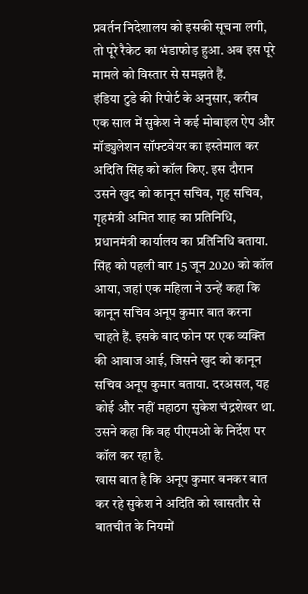प्रवर्तन निदेशालय को इसकी सूचना लगी, तो पूरे रैकेट का भंडाफोड़ हुआ. अब इस पूरे मामले को विस्तार से समझते हैं.
इंडिया टुडे की रिपोर्ट के अनुसार, करीब एक साल में सुकेश ने कई मोबाइल ऐप और मॉड्युलेशन सॉफ्टवेयर का इस्तेमाल कर अदिति सिंह को कॉल किए. इस दौरान उसने खुद को कानून सचिव, गृह सचिव, गृहमंत्री अमित शाह का प्रतिनिधि, प्रधानमंत्री कार्यालय का प्रतिनिधि बताया. सिंह को पहली बार 15 जून 2020 को कॉल आया, जहां एक महिला ने उन्हें कहा कि कानून सचिव अनूप कुमार बात करना चाहते हैं. इसके बाद फोन पर एक व्यक्ति की आवाज आई, जिसने खुद को कानून सचिव अनूप कुमार बताया. दरअसल, यह कोई और नहीं महाठग सुकेश चंद्रशेखर था. उसने कहा कि वह पीएमओ के निर्देश पर कॉल कर रहा है.
खास बात है कि अनूप कुमार बनकर बात कर रहे सुकेश ने अदिति को खासतौर से बातचीत के नियमों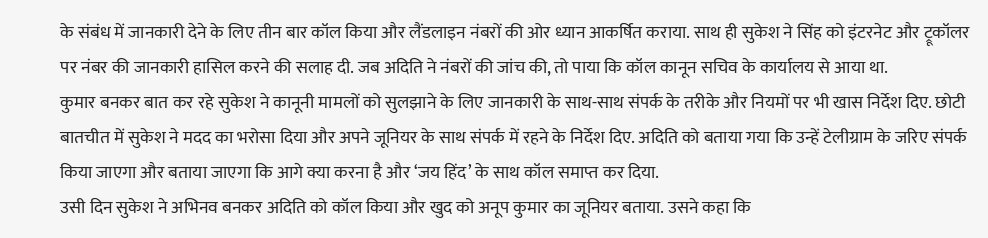के संबंध में जानकारी देने के लिए तीन बार कॉल किया और लैंडलाइन नंबरों की ओर ध्यान आकर्षित कराया. साथ ही सुकेश ने सिंह को इंटरनेट और ट्रूकॉलर पर नंबर की जानकारी हासिल करने की सलाह दी. जब अदिति ने नंबरों की जांच की, तो पाया कि कॉल कानून सचिव के कार्यालय से आया था.
कुमार बनकर बात कर रहे सुकेश ने कानूनी मामलों को सुलझाने के लिए जानकारी के साथ-साथ संपर्क के तरीके और नियमों पर भी खास निर्देश दिए. छोटी बातचीत में सुकेश ने मदद का भरोसा दिया और अपने जूनियर के साथ संपर्क में रहने के निर्देश दिए. अदिति को बताया गया कि उन्हें टेलीग्राम के जरिए संपर्क किया जाएगा और बताया जाएगा कि आगे क्या करना है और ‘जय हिंद’ के साथ कॉल समाप्त कर दिया.
उसी दिन सुकेश ने अभिनव बनकर अदिति को कॉल किया और खुद को अनूप कुमार का जूनियर बताया. उसने कहा कि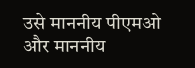उसे माननीय पीएमओ और माननीय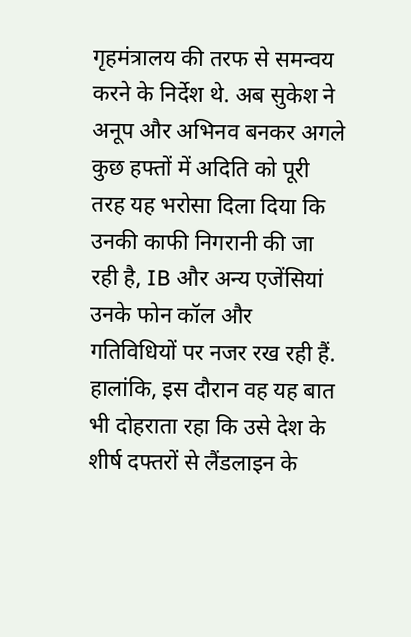गृहमंत्रालय की तरफ से समन्वय करने के निर्देश थे. अब सुकेश ने अनूप और अभिनव बनकर अगले कुछ हफ्तों में अदिति को पूरी तरह यह भरोसा दिला दिया कि उनकी काफी निगरानी की जा रही है, IB और अन्य एजेंसियां उनके फोन कॉल और गतिविधियों पर नजर रख रही हैं. हालांकि, इस दौरान वह यह बात भी दोहराता रहा कि उसे देश के शीर्ष दफ्तरों से लैंडलाइन के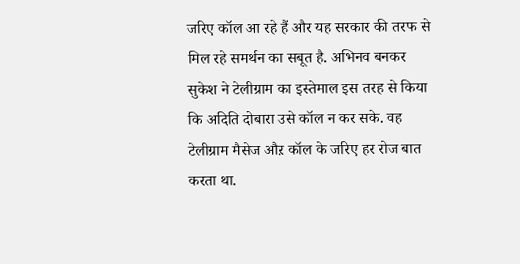जरिए कॉल आ रहे हैं और यह सरकार की तरफ से मिल रहे समर्थन का सबूत है. अभिनव बनकर सुकेश ने टेलीग्राम का इस्तेमाल इस तरह से किया कि अदिति दोबारा उसे कॉल न कर सके. वह टेलीग्राम मैसेज औऱ कॉल के जरिए हर रोज बात करता था.